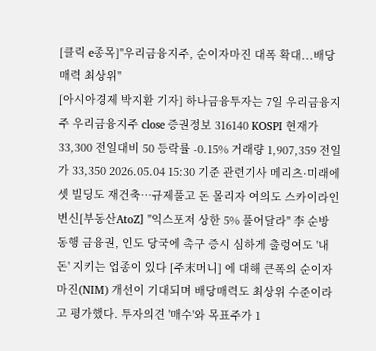[클릭 e종목]"우리금융지주, 순이자마진 대폭 확대...배당 매력 최상위"
[아시아경제 박지환 기자] 하나금융투자는 7일 우리금융지주 우리금융지주 close 증권정보 316140 KOSPI 현재가 33,300 전일대비 50 등락률 -0.15% 거래량 1,907,359 전일가 33,350 2026.05.04 15:30 기준 관련기사 메리츠·미래에셋 빌딩도 재건축…규제풀고 돈 몰리자 여의도 스카이라인 변신[부동산AtoZ] "익스포저 상한 5% 풀어달라" 李 순방 동행 금융권, 인도 당국에 촉구 증시 심하게 출렁여도 '내 돈' 지키는 업종이 있다 [주末머니] 에 대해 큰폭의 순이자마진(NIM) 개선이 기대되며 배당매력도 최상위 수준이라고 평가했다. 투자의견 '매수'와 목표주가 1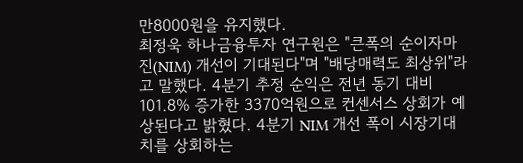만8000원을 유지했다.
최정욱 하나금융투자 연구원은 "큰폭의 순이자마진(NIM) 개선이 기대된다"며 "배당매력도 최상위"라고 말했다. 4분기 추정 순익은 전년 동기 대비 101.8% 증가한 3370억원으로 컨센서스 상회가 예상된다고 밝혔다. 4분기 NIM 개선 폭이 시장기대치를 상회하는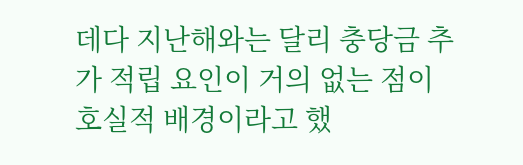데다 지난해와는 달리 충당금 추가 적립 요인이 거의 없는 점이 호실적 배경이라고 했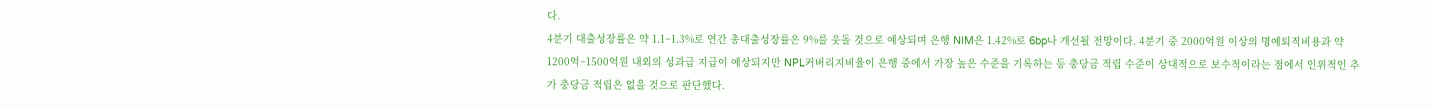다.
4분기 대출성장률은 약 1.1~1.3%로 연간 총대출성장률은 9%를 웃돌 것으로 예상되며 은행 NIM은 1.42%로 6bp나 개선될 전망이다. 4분기 중 2000억원 이상의 명예퇴직비용과 약 1200억~1500억원 내외의 성과급 지급이 예상되지만 NPL커버리지비율이 은행 중에서 가장 높은 수준을 기록하는 등 충당금 적립 수준이 상대적으로 보수적이라는 점에서 인위적인 추가 충당금 적립은 없을 것으로 판단했다.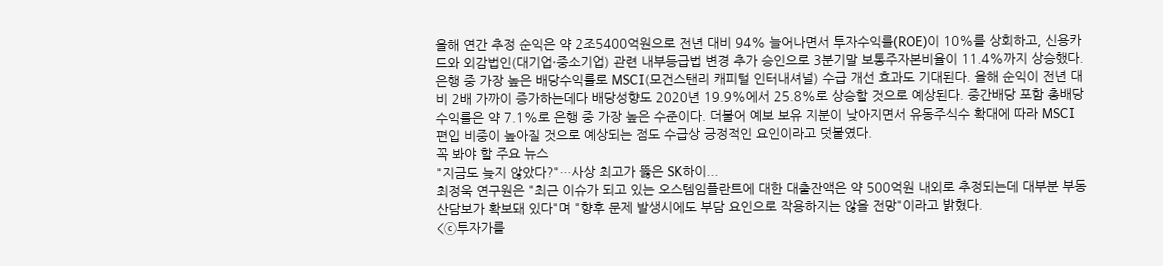올해 연간 추정 순익은 약 2조5400억원으로 전년 대비 94% 늘어나면서 투자수익률(ROE)이 10%를 상회하고, 신용카드와 외감법인(대기업·중소기업) 관련 내부등급법 변경 추가 승인으로 3분기말 보통주자본비율이 11.4%까지 상승했다.
은행 중 가장 높은 배당수익률로 MSCI(모건스탠리 캐피털 인터내셔널) 수급 개선 효과도 기대된다. 올해 순익이 전년 대비 2배 가까이 증가하는데다 배당성향도 2020년 19.9%에서 25.8%로 상승할 것으로 예상된다. 중간배당 포함 총배당수익률은 약 7.1%로 은행 중 가장 높은 수준이다. 더불어 예보 보유 지분이 낮아지면서 유동주식수 확대에 따라 MSCI 편입 비중이 높아질 것으로 예상되는 점도 수급상 긍정적인 요인이라고 덧붙였다.
꼭 봐야 할 주요 뉴스
"지금도 늦지 않았다?"…사상 최고가 뚫은 SK하이...
최정욱 연구원은 "최근 이슈가 되고 있는 오스템임플란트에 대한 대출잔액은 약 500억원 내외로 추정되는데 대부분 부동산담보가 확보돼 있다"며 "향후 문제 발생시에도 부담 요인으로 작용하지는 않을 전망"이라고 밝혔다.
<ⓒ투자가를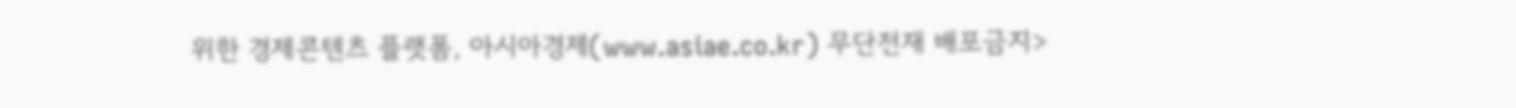위한 경제콘텐츠 플랫폼, 아시아경제(www.asiae.co.kr) 무단전재 배포금지>